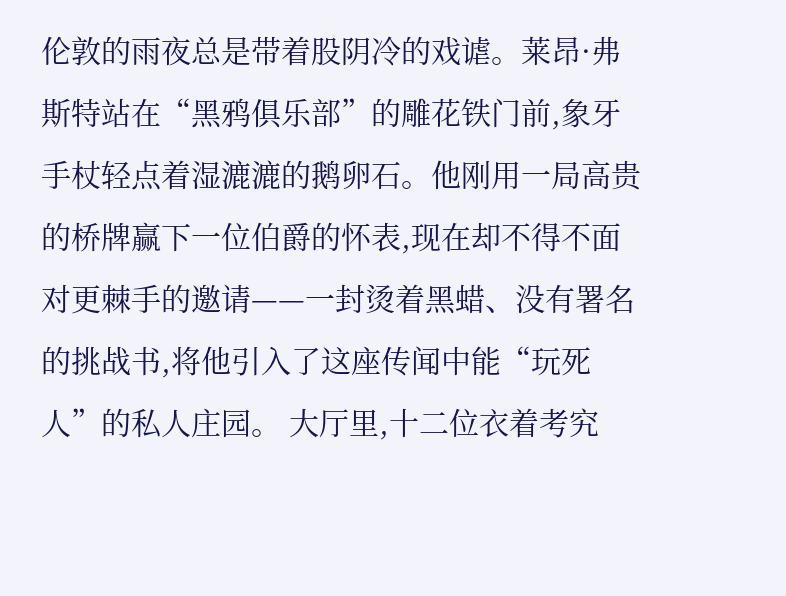伦敦的雨夜总是带着股阴冷的戏谑。莱昂·弗斯特站在“黑鸦俱乐部”的雕花铁门前,象牙手杖轻点着湿漉漉的鹅卵石。他刚用一局高贵的桥牌赢下一位伯爵的怀表,现在却不得不面对更棘手的邀请——一封烫着黑蜡、没有署名的挑战书,将他引入了这座传闻中能“玩死人”的私人庄园。 大厅里,十二位衣着考究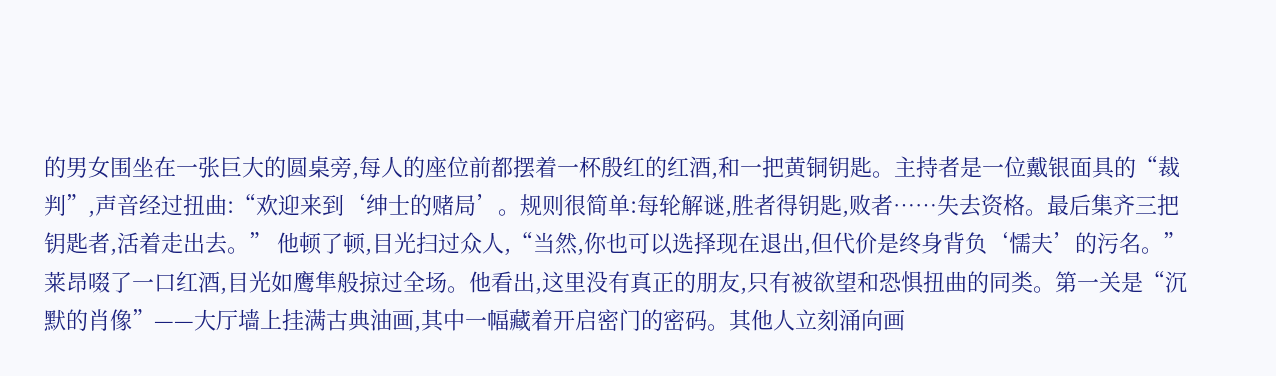的男女围坐在一张巨大的圆桌旁,每人的座位前都摆着一杯殷红的红酒,和一把黄铜钥匙。主持者是一位戴银面具的“裁判”,声音经过扭曲:“欢迎来到‘绅士的赌局’。规则很简单:每轮解谜,胜者得钥匙,败者……失去资格。最后集齐三把钥匙者,活着走出去。” 他顿了顿,目光扫过众人,“当然,你也可以选择现在退出,但代价是终身背负‘懦夫’的污名。” 莱昂啜了一口红酒,目光如鹰隼般掠过全场。他看出,这里没有真正的朋友,只有被欲望和恐惧扭曲的同类。第一关是“沉默的肖像”——大厅墙上挂满古典油画,其中一幅藏着开启密门的密码。其他人立刻涌向画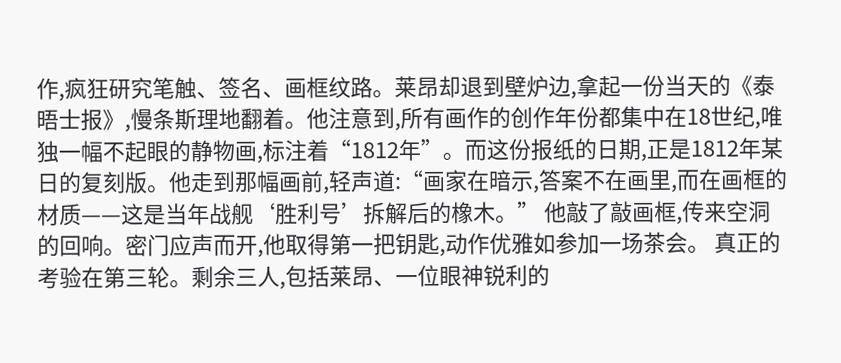作,疯狂研究笔触、签名、画框纹路。莱昂却退到壁炉边,拿起一份当天的《泰晤士报》,慢条斯理地翻着。他注意到,所有画作的创作年份都集中在18世纪,唯独一幅不起眼的静物画,标注着“1812年”。而这份报纸的日期,正是1812年某日的复刻版。他走到那幅画前,轻声道:“画家在暗示,答案不在画里,而在画框的材质——这是当年战舰‘胜利号’拆解后的橡木。” 他敲了敲画框,传来空洞的回响。密门应声而开,他取得第一把钥匙,动作优雅如参加一场茶会。 真正的考验在第三轮。剩余三人,包括莱昂、一位眼神锐利的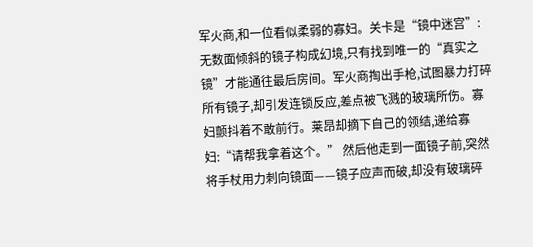军火商,和一位看似柔弱的寡妇。关卡是“镜中迷宫”:无数面倾斜的镜子构成幻境,只有找到唯一的“真实之镜”才能通往最后房间。军火商掏出手枪,试图暴力打碎所有镜子,却引发连锁反应,差点被飞溅的玻璃所伤。寡妇颤抖着不敢前行。莱昂却摘下自己的领结,递给寡妇:“请帮我拿着这个。” 然后他走到一面镜子前,突然将手杖用力刺向镜面——镜子应声而破,却没有玻璃碎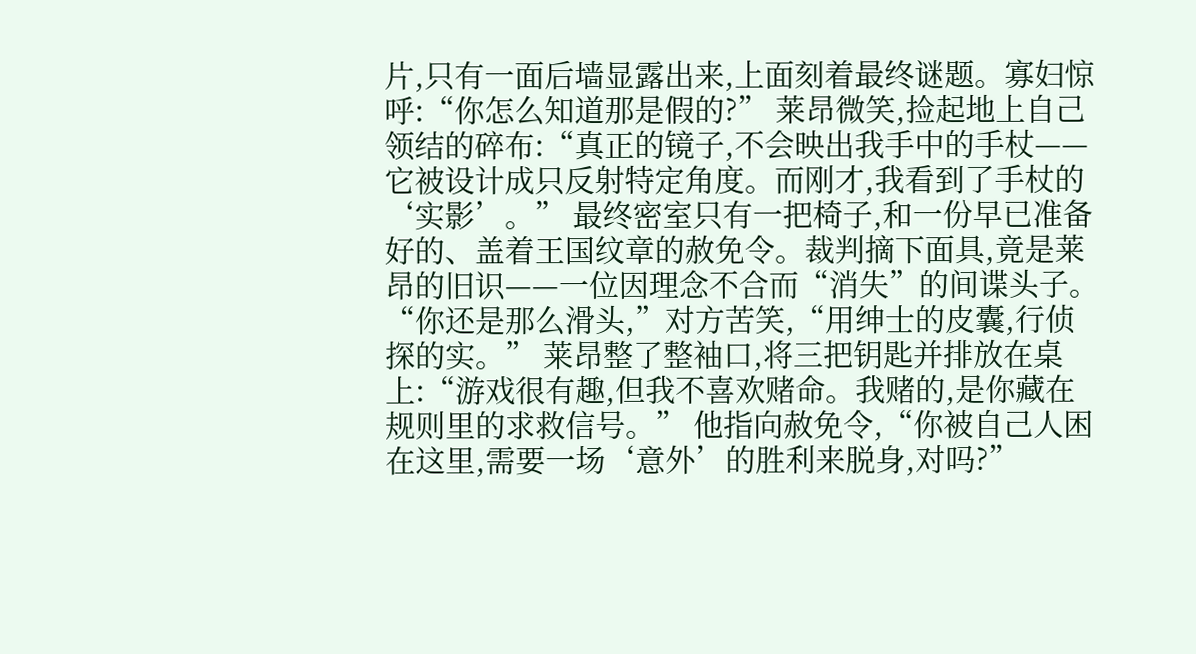片,只有一面后墙显露出来,上面刻着最终谜题。寡妇惊呼:“你怎么知道那是假的?” 莱昂微笑,捡起地上自己领结的碎布:“真正的镜子,不会映出我手中的手杖——它被设计成只反射特定角度。而刚才,我看到了手杖的‘实影’。” 最终密室只有一把椅子,和一份早已准备好的、盖着王国纹章的赦免令。裁判摘下面具,竟是莱昂的旧识——一位因理念不合而“消失”的间谍头子。“你还是那么滑头,”对方苦笑,“用绅士的皮囊,行侦探的实。” 莱昂整了整袖口,将三把钥匙并排放在桌上:“游戏很有趣,但我不喜欢赌命。我赌的,是你藏在规则里的求救信号。” 他指向赦免令,“你被自己人困在这里,需要一场‘意外’的胜利来脱身,对吗?”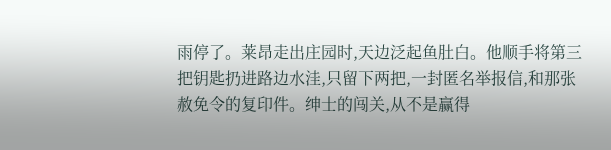雨停了。莱昂走出庄园时,天边泛起鱼肚白。他顺手将第三把钥匙扔进路边水洼,只留下两把,一封匿名举报信,和那张赦免令的复印件。绅士的闯关,从不是赢得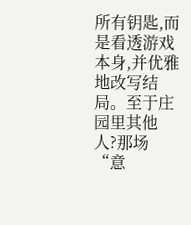所有钥匙,而是看透游戏本身,并优雅地改写结局。至于庄园里其他人?那场“意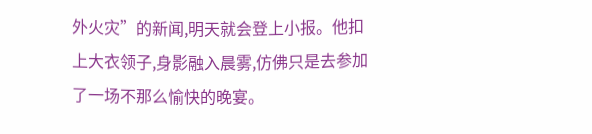外火灾”的新闻,明天就会登上小报。他扣上大衣领子,身影融入晨雾,仿佛只是去参加了一场不那么愉快的晚宴。